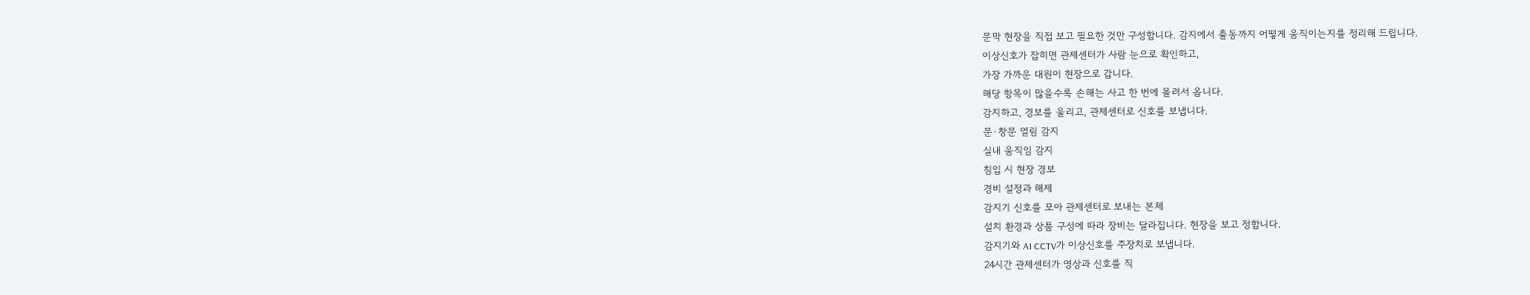문막 현장을 직접 보고 필요한 것만 구성합니다. 감지에서 출동까지 어떻게 움직이는지를 정리해 드립니다.
이상신호가 잡히면 관제센터가 사람 눈으로 확인하고,
가장 가까운 대원이 현장으로 갑니다.
해당 항목이 많을수록 손해는 사고 한 번에 몰려서 옵니다.
감지하고, 경보를 울리고, 관제센터로 신호를 보냅니다.
문·창문 열림 감지
실내 움직임 감지
침입 시 현장 경보
경비 설정과 해제
감지기 신호를 모아 관제센터로 보내는 본체
설치 환경과 상품 구성에 따라 장비는 달라집니다. 현장을 보고 정합니다.
감지기와 AI CCTV가 이상신호를 주장치로 보냅니다.
24시간 관제센터가 영상과 신호를 직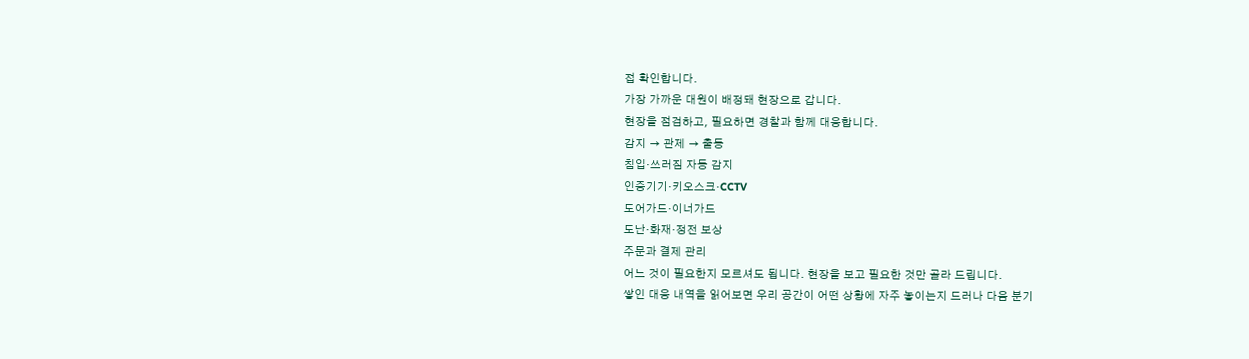접 확인합니다.
가장 가까운 대원이 배정돼 현장으로 갑니다.
현장을 점검하고, 필요하면 경찰과 함께 대응합니다.
감지 → 관제 → 출동
침입·쓰러짐 자동 감지
인증기기·키오스크·CCTV
도어가드·이너가드
도난·화재·정전 보상
주문과 결제 관리
어느 것이 필요한지 모르셔도 됩니다. 현장을 보고 필요한 것만 골라 드립니다.
쌓인 대응 내역을 읽어보면 우리 공간이 어떤 상황에 자주 놓이는지 드러나 다음 분기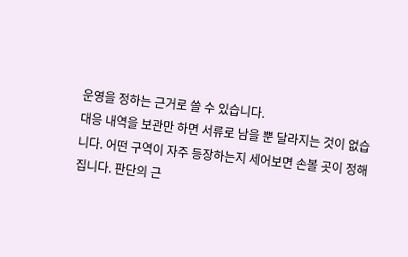운영을 정하는 근거로 쓸 수 있습니다.
대응 내역을 보관만 하면 서류로 남을 뿐 달라지는 것이 없습니다. 어떤 구역이 자주 등장하는지 세어보면 손볼 곳이 정해집니다. 판단의 근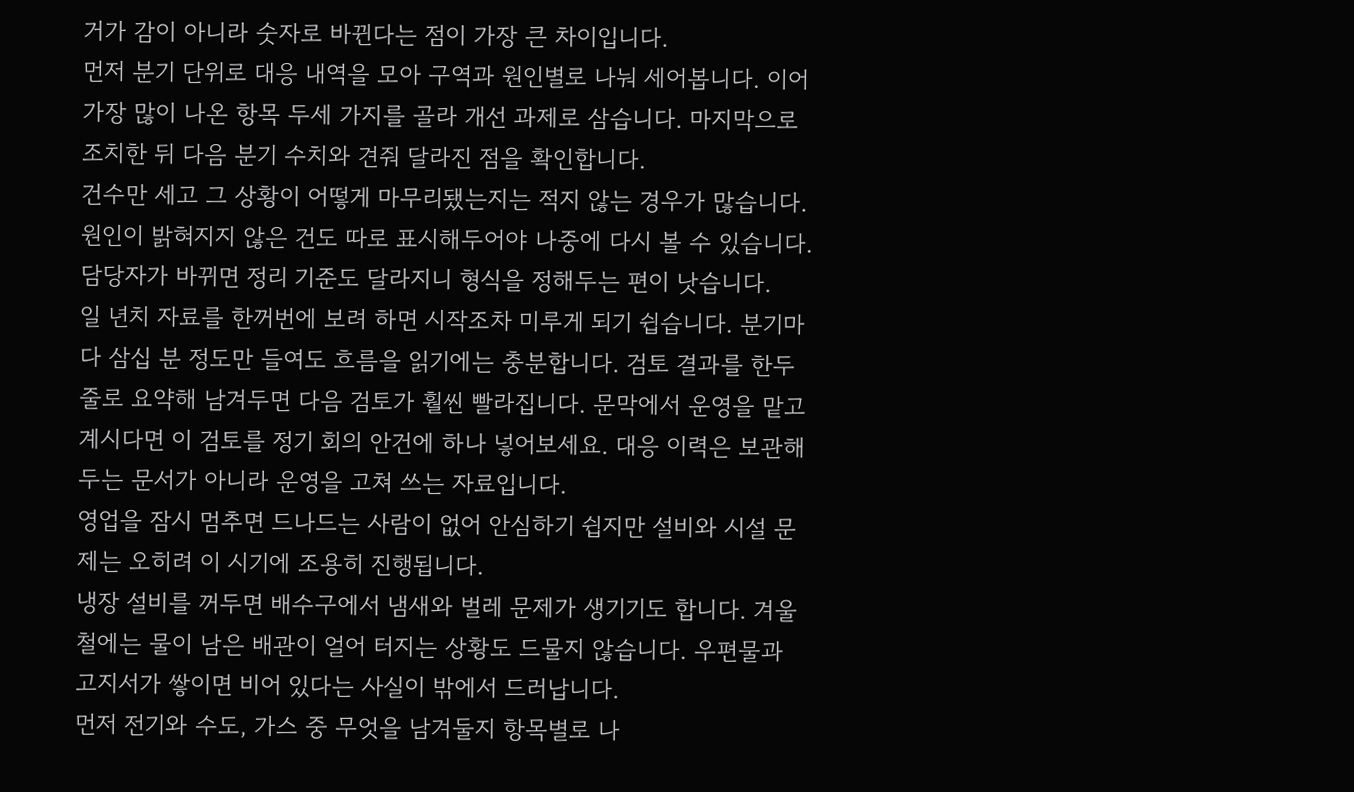거가 감이 아니라 숫자로 바뀐다는 점이 가장 큰 차이입니다.
먼저 분기 단위로 대응 내역을 모아 구역과 원인별로 나눠 세어봅니다. 이어 가장 많이 나온 항목 두세 가지를 골라 개선 과제로 삼습니다. 마지막으로 조치한 뒤 다음 분기 수치와 견줘 달라진 점을 확인합니다.
건수만 세고 그 상황이 어떻게 마무리됐는지는 적지 않는 경우가 많습니다. 원인이 밝혀지지 않은 건도 따로 표시해두어야 나중에 다시 볼 수 있습니다. 담당자가 바뀌면 정리 기준도 달라지니 형식을 정해두는 편이 낫습니다.
일 년치 자료를 한꺼번에 보려 하면 시작조차 미루게 되기 쉽습니다. 분기마다 삼십 분 정도만 들여도 흐름을 읽기에는 충분합니다. 검토 결과를 한두 줄로 요약해 남겨두면 다음 검토가 훨씬 빨라집니다. 문막에서 운영을 맡고 계시다면 이 검토를 정기 회의 안건에 하나 넣어보세요. 대응 이력은 보관해두는 문서가 아니라 운영을 고쳐 쓰는 자료입니다.
영업을 잠시 멈추면 드나드는 사람이 없어 안심하기 쉽지만 설비와 시설 문제는 오히려 이 시기에 조용히 진행됩니다.
냉장 설비를 꺼두면 배수구에서 냄새와 벌레 문제가 생기기도 합니다. 겨울철에는 물이 남은 배관이 얼어 터지는 상황도 드물지 않습니다. 우편물과 고지서가 쌓이면 비어 있다는 사실이 밖에서 드러납니다.
먼저 전기와 수도, 가스 중 무엇을 남겨둘지 항목별로 나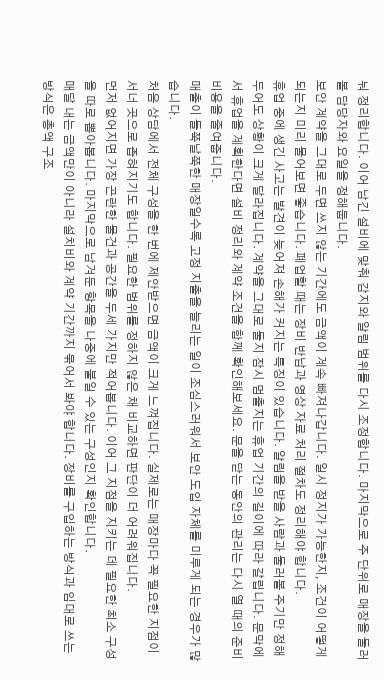눠 정리합니다. 이어 남긴 설비에 맞춰 감지와 알림 범위를 다시 조정합니다. 마지막으로 주 단위로 매장을 둘러볼 담당자와 요일을 정해둡니다.
보안 계약을 그대로 두면 쓰지 않는 기간에도 금액이 계속 빠져나갑니다. 일시 정지가 가능한지, 조건이 어떻게 되는지 미리 물어보면 좋습니다. 폐업할 때는 장비 반납과 영상 자료 처리 절차도 정리해야 합니다.
휴업 중에 생긴 사고는 발견이 늦어져 손해가 커지는 특징이 있습니다. 알림을 받을 사람과 둘러볼 주기만 정해두어도 상황이 크게 달라집니다. 계약을 그대로 둘지 잠시 멈출지는 휴업 기간의 길이에 따라 갈립니다. 문막에서 휴업을 계획한다면 설비 정리와 계약 조건을 함께 확인해보세요. 문을 닫는 동안의 관리는 다시 열 때의 준비 비용을 줄여줍니다.
매출이 들쭉날쭉한 매장일수록 고정 지출을 늘리는 일이 조심스러워서 보안 도입 자체를 미루게 되는 경우가 많습니다.
처음 상담에서 전체 구성을 한 번에 제안받으면 금액이 크게 느껴집니다. 실제로는 매장마다 꼭 필요한 지점이 서너 곳으로 좁혀지기도 합니다. 필요한 범위를 정하지 않은 채 비교하면 판단이 더 어려워집니다.
먼저 없어지면 가장 곤란한 물건과 공간을 두세 가지만 적어봅니다. 이어 그 지점을 지키는 데 필요한 최소 구성을 따로 뽑아봅니다. 마지막으로 남겨둔 항목을 나중에 붙일 수 있는 구성인지 확인합니다.
매달 내는 금액만이 아니라 설치비와 계약 기간까지 묶어서 봐야 합니다. 장비를 구입하는 방식과 임대로 쓰는 방식은 총액 구조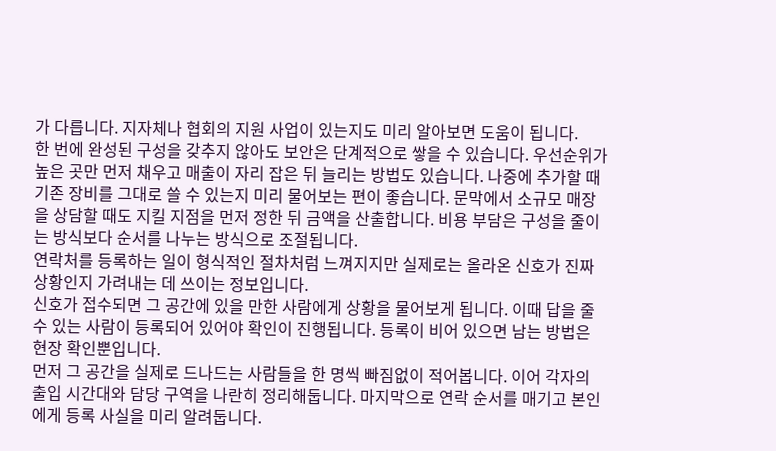가 다릅니다. 지자체나 협회의 지원 사업이 있는지도 미리 알아보면 도움이 됩니다.
한 번에 완성된 구성을 갖추지 않아도 보안은 단계적으로 쌓을 수 있습니다. 우선순위가 높은 곳만 먼저 채우고 매출이 자리 잡은 뒤 늘리는 방법도 있습니다. 나중에 추가할 때 기존 장비를 그대로 쓸 수 있는지 미리 물어보는 편이 좋습니다. 문막에서 소규모 매장을 상담할 때도 지킬 지점을 먼저 정한 뒤 금액을 산출합니다. 비용 부담은 구성을 줄이는 방식보다 순서를 나누는 방식으로 조절됩니다.
연락처를 등록하는 일이 형식적인 절차처럼 느껴지지만 실제로는 올라온 신호가 진짜 상황인지 가려내는 데 쓰이는 정보입니다.
신호가 접수되면 그 공간에 있을 만한 사람에게 상황을 물어보게 됩니다. 이때 답을 줄 수 있는 사람이 등록되어 있어야 확인이 진행됩니다. 등록이 비어 있으면 남는 방법은 현장 확인뿐입니다.
먼저 그 공간을 실제로 드나드는 사람들을 한 명씩 빠짐없이 적어봅니다. 이어 각자의 출입 시간대와 담당 구역을 나란히 정리해둡니다. 마지막으로 연락 순서를 매기고 본인에게 등록 사실을 미리 알려둡니다.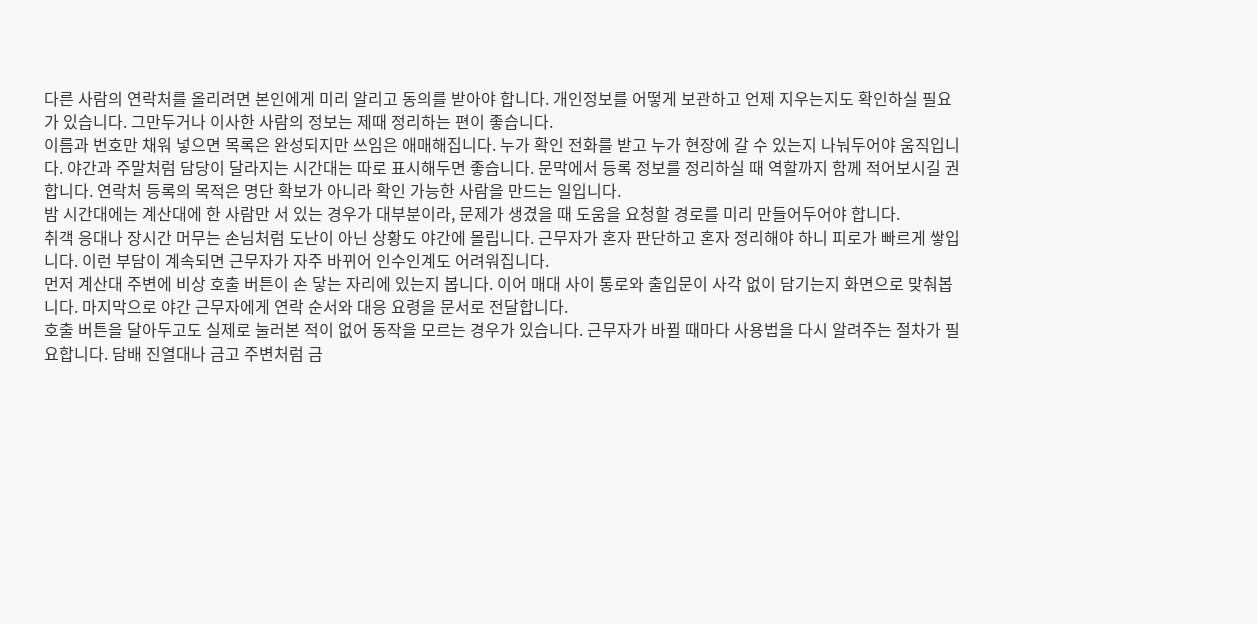다른 사람의 연락처를 올리려면 본인에게 미리 알리고 동의를 받아야 합니다. 개인정보를 어떻게 보관하고 언제 지우는지도 확인하실 필요가 있습니다. 그만두거나 이사한 사람의 정보는 제때 정리하는 편이 좋습니다.
이름과 번호만 채워 넣으면 목록은 완성되지만 쓰임은 애매해집니다. 누가 확인 전화를 받고 누가 현장에 갈 수 있는지 나눠두어야 움직입니다. 야간과 주말처럼 담당이 달라지는 시간대는 따로 표시해두면 좋습니다. 문막에서 등록 정보를 정리하실 때 역할까지 함께 적어보시길 권합니다. 연락처 등록의 목적은 명단 확보가 아니라 확인 가능한 사람을 만드는 일입니다.
밤 시간대에는 계산대에 한 사람만 서 있는 경우가 대부분이라, 문제가 생겼을 때 도움을 요청할 경로를 미리 만들어두어야 합니다.
취객 응대나 장시간 머무는 손님처럼 도난이 아닌 상황도 야간에 몰립니다. 근무자가 혼자 판단하고 혼자 정리해야 하니 피로가 빠르게 쌓입니다. 이런 부담이 계속되면 근무자가 자주 바뀌어 인수인계도 어려워집니다.
먼저 계산대 주변에 비상 호출 버튼이 손 닿는 자리에 있는지 봅니다. 이어 매대 사이 통로와 출입문이 사각 없이 담기는지 화면으로 맞춰봅니다. 마지막으로 야간 근무자에게 연락 순서와 대응 요령을 문서로 전달합니다.
호출 버튼을 달아두고도 실제로 눌러본 적이 없어 동작을 모르는 경우가 있습니다. 근무자가 바뀔 때마다 사용법을 다시 알려주는 절차가 필요합니다. 담배 진열대나 금고 주변처럼 금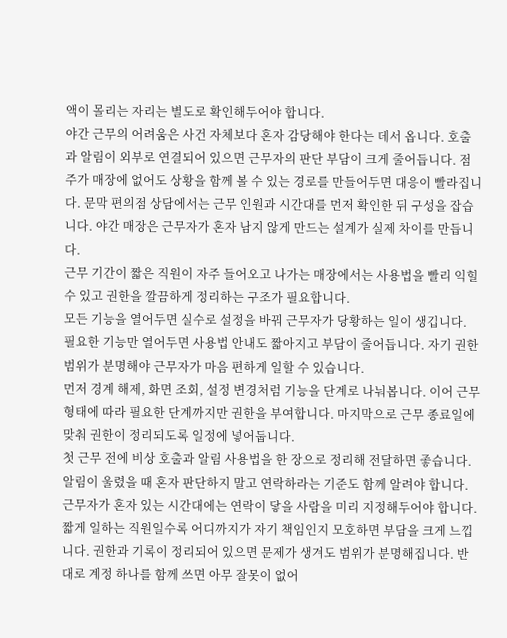액이 몰리는 자리는 별도로 확인해두어야 합니다.
야간 근무의 어려움은 사건 자체보다 혼자 감당해야 한다는 데서 옵니다. 호출과 알림이 외부로 연결되어 있으면 근무자의 판단 부담이 크게 줄어듭니다. 점주가 매장에 없어도 상황을 함께 볼 수 있는 경로를 만들어두면 대응이 빨라집니다. 문막 편의점 상담에서는 근무 인원과 시간대를 먼저 확인한 뒤 구성을 잡습니다. 야간 매장은 근무자가 혼자 남지 않게 만드는 설계가 실제 차이를 만듭니다.
근무 기간이 짧은 직원이 자주 들어오고 나가는 매장에서는 사용법을 빨리 익힐 수 있고 권한을 깔끔하게 정리하는 구조가 필요합니다.
모든 기능을 열어두면 실수로 설정을 바꿔 근무자가 당황하는 일이 생깁니다. 필요한 기능만 열어두면 사용법 안내도 짧아지고 부담이 줄어듭니다. 자기 권한 범위가 분명해야 근무자가 마음 편하게 일할 수 있습니다.
먼저 경계 해제, 화면 조회, 설정 변경처럼 기능을 단계로 나눠봅니다. 이어 근무 형태에 따라 필요한 단계까지만 권한을 부여합니다. 마지막으로 근무 종료일에 맞춰 권한이 정리되도록 일정에 넣어둡니다.
첫 근무 전에 비상 호출과 알림 사용법을 한 장으로 정리해 전달하면 좋습니다. 알림이 울렸을 때 혼자 판단하지 말고 연락하라는 기준도 함께 알려야 합니다. 근무자가 혼자 있는 시간대에는 연락이 닿을 사람을 미리 지정해두어야 합니다.
짧게 일하는 직원일수록 어디까지가 자기 책임인지 모호하면 부담을 크게 느낍니다. 권한과 기록이 정리되어 있으면 문제가 생겨도 범위가 분명해집니다. 반대로 계정 하나를 함께 쓰면 아무 잘못이 없어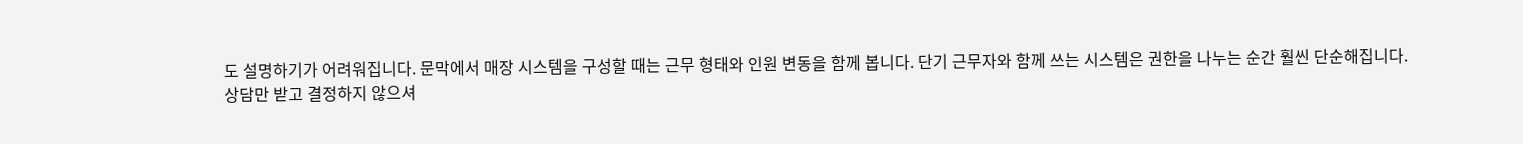도 설명하기가 어려워집니다. 문막에서 매장 시스템을 구성할 때는 근무 형태와 인원 변동을 함께 봅니다. 단기 근무자와 함께 쓰는 시스템은 권한을 나누는 순간 훨씬 단순해집니다.
상담만 받고 결정하지 않으셔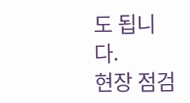도 됩니다.
현장 점검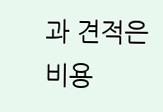과 견적은 비용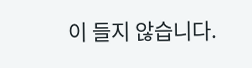이 들지 않습니다.